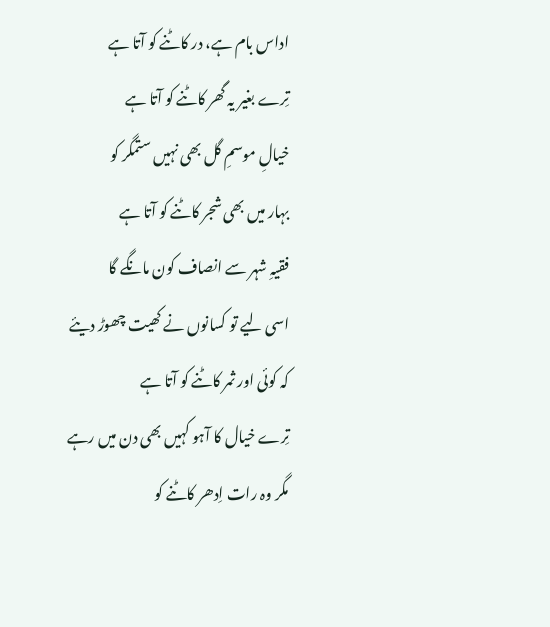اداس بام ہے، در کاٹنے کو آتا ہے
تِرے بغیر یہ گھر کاٹنے کو آتا ہے
خیالِ موسمِ گل بھی نہیں ستمگر کو
بہار میں بھی شجر کاٹنے کو آتا ہے
فقیہِ شہر سے انصاف کون مانگے گا
اسی لیے تو کسانوں نے کھیت چھوڑ دیئے
کہ کوئی اور ثمر کاٹنے کو آتا ہے
تِرے خیال کا آہو کہیں بھی دن میں رہے
مگر وہ رات اِدھر کاٹنے کو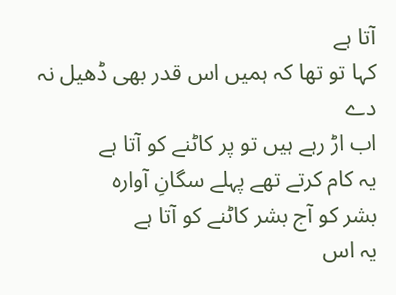آتا ہے
کہا تو تھا کہ ہمیں اس قدر بھی ڈھیل نہ دے
اب اڑ رہے ہیں تو پر کاٹنے کو آتا ہے
یہ کام کرتے تھے پہلے سگانِ آوارہ
بشر کو آج بشر کاٹنے کو آتا ہے
یہ اس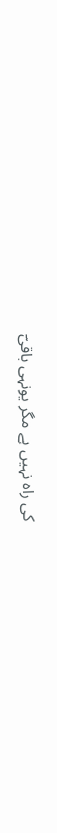کی راہ نہیں ہے مگر یونہی باقیؔ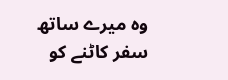وہ میرے ساتھ سفر کاٹنے کو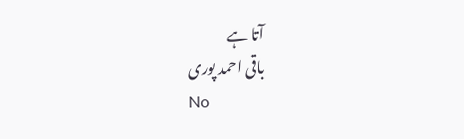آتا ہے
باقی احمد پوری
No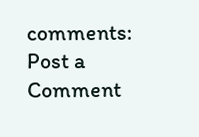comments:
Post a Comment